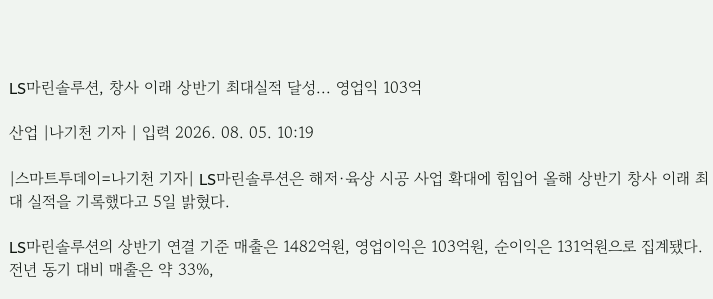LS마린솔루션, 창사 이래 상반기 최대실적 달성... 영업익 103억

산업 |나기천 기자 | 입력 2026. 08. 05. 10:19

|스마트투데이=나기천 기자| LS마린솔루션은 해저·육상 시공 사업 확대에 힘입어 올해 상반기 창사 이래 최대 실적을 기록했다고 5일 밝혔다.

LS마린솔루션의 상반기 연결 기준 매출은 1482억원, 영업이익은 103억원, 순이익은 131억원으로 집계됐다. 전년 동기 대비 매출은 약 33%,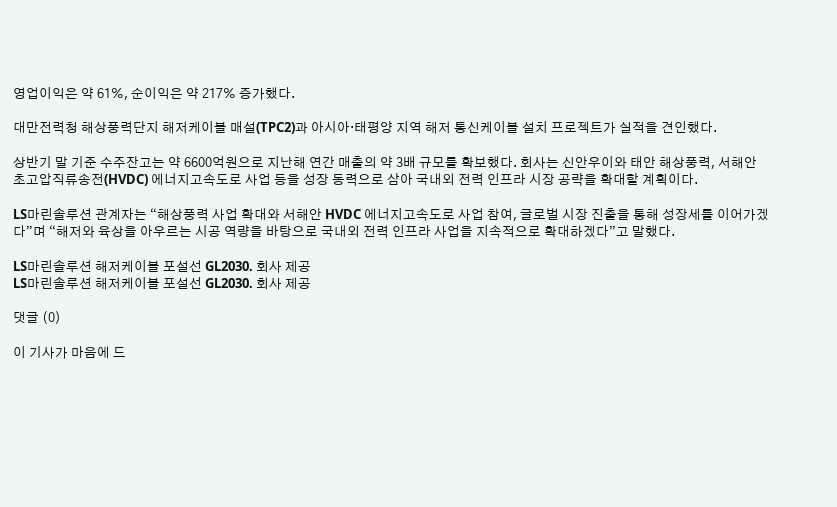영업이익은 약 61%, 순이익은 약 217% 증가했다.

대만전력청 해상풍력단지 해저케이블 매설(TPC2)과 아시아·태평양 지역 해저 통신케이블 설치 프로젝트가 실적을 견인했다.

상반기 말 기준 수주잔고는 약 6600억원으로 지난해 연간 매출의 약 3배 규모를 확보했다. 회사는 신안우이와 태안 해상풍력, 서해안 초고압직류송전(HVDC) 에너지고속도로 사업 등을 성장 동력으로 삼아 국내외 전력 인프라 시장 공략을 확대할 계획이다.

LS마린솔루션 관계자는 “해상풍력 사업 확대와 서해안 HVDC 에너지고속도로 사업 참여, 글로벌 시장 진출을 통해 성장세를 이어가겠다”며 “해저와 육상을 아우르는 시공 역량을 바탕으로 국내외 전력 인프라 사업을 지속적으로 확대하겠다”고 말했다.

LS마린솔루션 해저케이블 포설선 GL2030. 회사 제공
LS마린솔루션 해저케이블 포설선 GL2030. 회사 제공

댓글 (0)

이 기사가 마음에 드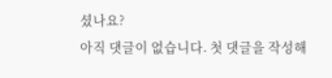셨나요?
아직 댓글이 없습니다. 첫 댓글을 작성해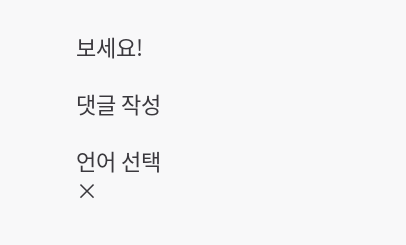보세요!

댓글 작성

언어 선택
×